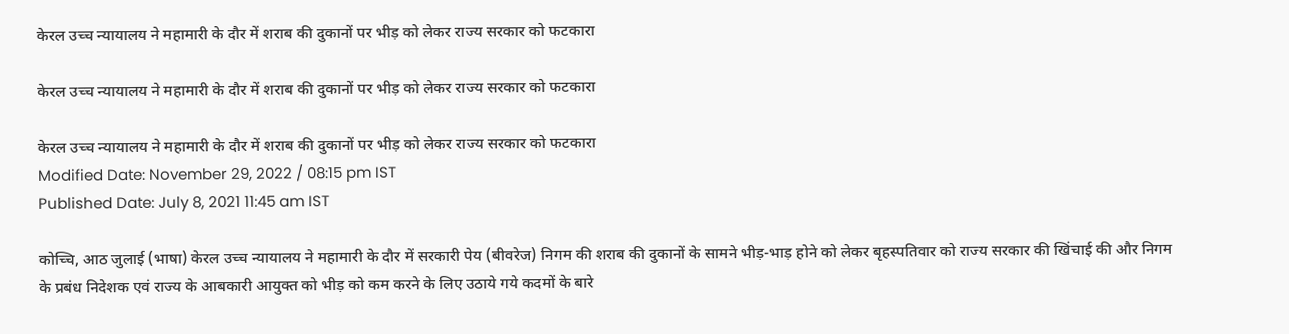केरल उच्च न्यायालय ने महामारी के दौर में शराब की दुकानों पर भीड़ को लेकर राज्य सरकार को फटकारा

केरल उच्च न्यायालय ने महामारी के दौर में शराब की दुकानों पर भीड़ को लेकर राज्य सरकार को फटकारा

केरल उच्च न्यायालय ने महामारी के दौर में शराब की दुकानों पर भीड़ को लेकर राज्य सरकार को फटकारा
Modified Date: November 29, 2022 / 08:15 pm IST
Published Date: July 8, 2021 11:45 am IST

कोच्चि, आठ जुलाई (भाषा) केरल उच्च न्यायालय ने महामारी के दौर में सरकारी पेय (बीवरेज) निगम की शराब की दुकानों के सामने भीड़-भाड़ होने को लेकर बृहस्पतिवार को राज्य सरकार की खिंचाई की और निगम के प्रबंध निदेशक एवं राज्य के आबकारी आयुक्त को भीड़ को कम करने के लिए उठाये गये कदमों के बारे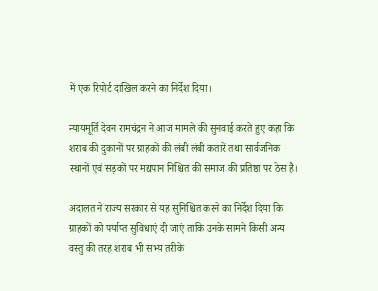में एक रिपोर्ट दाखिल करने का निर्देश दिया।

न्यायमूर्ति देवन रामचंद्रन ने आज मामले की सुनवाई करते हुए कहा कि शराब की दुकानों पर ग्राहकों की लंबी लंबी कतारें तथा सार्वजनिक स्थानों एवं सड़कों पर मद्यपान निश्चित की समाज की प्रतिष्ठा पर ठेस है।

अदालत ने राज्य सरकार से यह सुनिश्चित करने का निर्देश दिया कि ग्राहकों को पर्याप्त सुविधाएं दी जाएं ताकि उनके सामने किसी अन्य वस्तु की तरह शराब भी सभ्य तरीके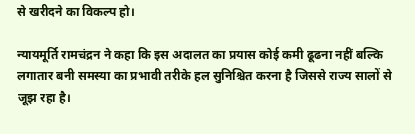से खरीदने का विकल्प हो।

न्यायमूर्ति रामचंद्रन ने कहा कि इस अदालत का प्रयास कोई कमी ढूढना नहीं बल्कि लगातार बनी समस्या का प्रभावी तरीके हल सुनिश्चित करना है जिससे राज्य सालों से जूझ रहा है।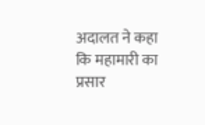अदालत ने कहा कि महामारी का प्रसार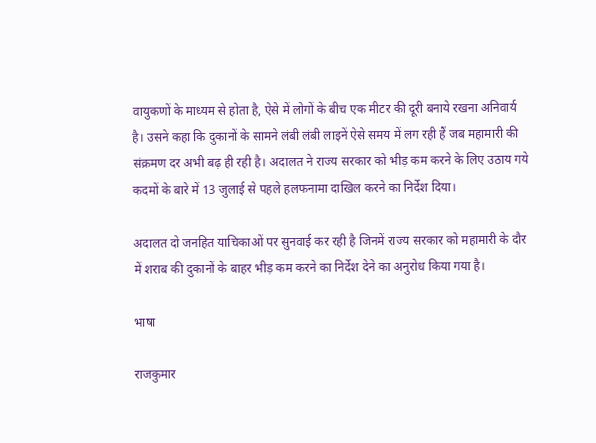वायुकणों के माध्यम से होता है, ऐसे में लोगों के बीच एक मीटर की दूरी बनाये रखना अनिवार्य है। उसने कहा कि दुकानों के सामने लंबी लंबी लाइनें ऐसे समय में लग रही हैं जब महामारी की संक्रमण दर अभी बढ़ ही रही है। अदालत ने राज्य सरकार को भीड़ कम करने के लिए उठाय गये कदमों के बारे में 13 जुलाई से पहले हलफनामा दाखिल करने का निर्देश दिया।

अदालत दो जनहित याचिकाओं पर सुनवाई कर रही है जिनमें राज्य सरकार को महामारी के दौर में शराब की दुकानों के बाहर भीड़ कम करने का निर्देश देने का अनुरोध किया गया है।

भाषा

राजकुमार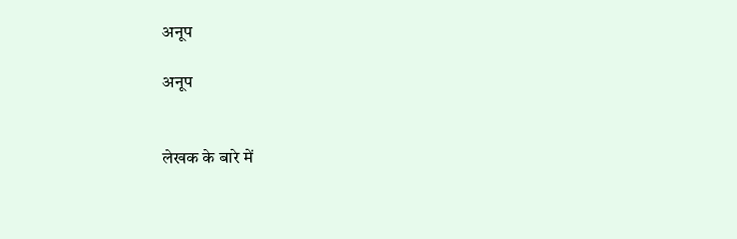अनूप

अनूप


लेखक के बारे में